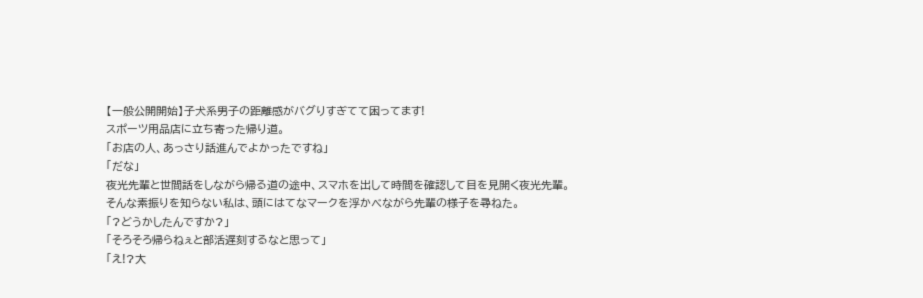【一般公開開始】子犬系男子の距離感がバグりすぎてて困ってます!
スポーツ用品店に立ち寄った帰り道。
「お店の人、あっさり話進んでよかったですね」
「だな」
夜光先輩と世間話をしながら帰る道の途中、スマホを出して時間を確認して目を見開く夜光先輩。
そんな素振りを知らない私は、頭にはてなマークを浮かべながら先輩の様子を尋ねた。
「?どうかしたんですか?」
「そろそろ帰らねぇと部活遅刻するなと思って」
「え!?大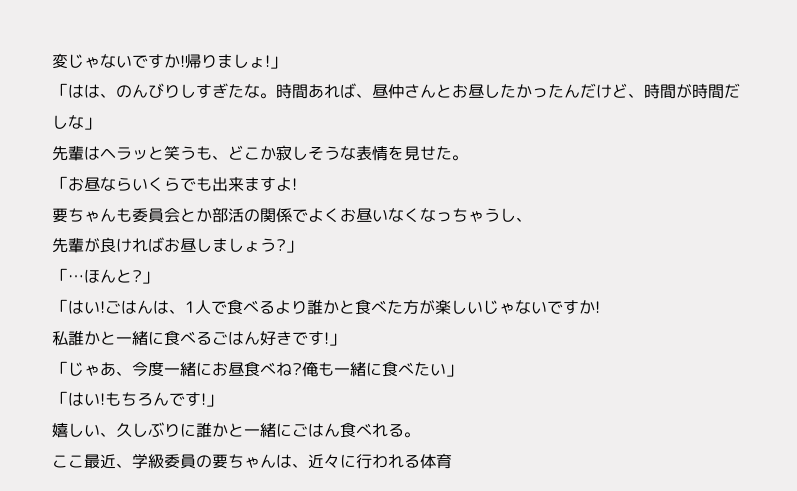変じゃないですか!帰りましょ!」
「はは、のんびりしすぎたな。時間あれば、昼仲さんとお昼したかったんだけど、時間が時間だしな」
先輩はヘラッと笑うも、どこか寂しそうな表情を見せた。
「お昼ならいくらでも出来ますよ!
要ちゃんも委員会とか部活の関係でよくお昼いなくなっちゃうし、
先輩が良ければお昼しましょう?」
「…ほんと?」
「はい!ごはんは、1人で食べるより誰かと食べた方が楽しいじゃないですか!
私誰かと一緒に食べるごはん好きです!」
「じゃあ、今度一緒にお昼食べね?俺も一緒に食べたい」
「はい!もちろんです!」
嬉しい、久しぶりに誰かと一緒にごはん食べれる。
ここ最近、学級委員の要ちゃんは、近々に行われる体育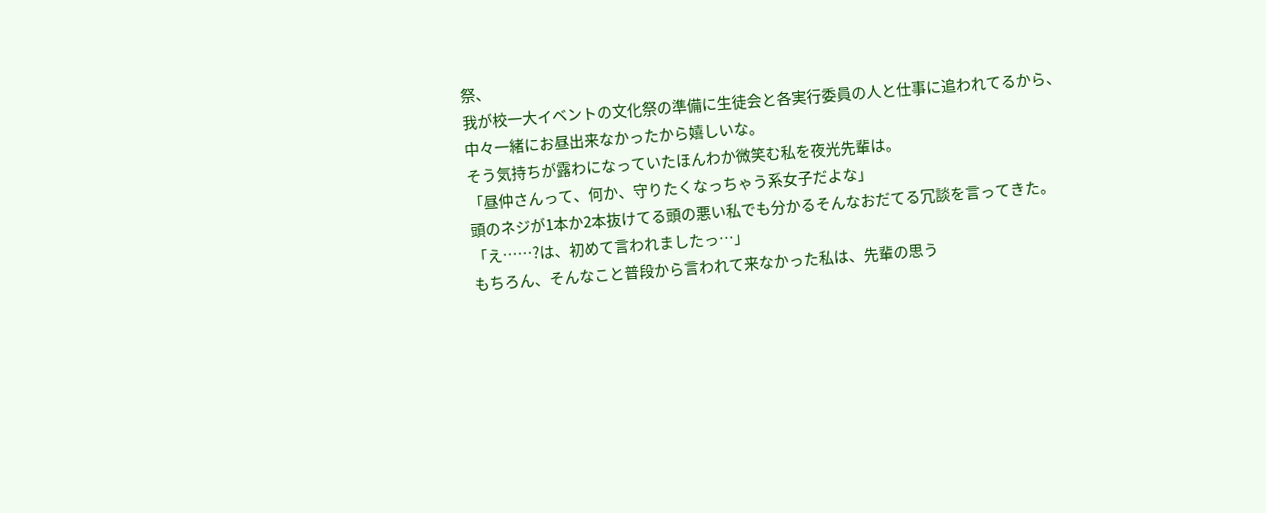祭、
我が校一大イベントの文化祭の準備に生徒会と各実行委員の人と仕事に追われてるから、
中々一緒にお昼出来なかったから嬉しいな。
そう気持ちが露わになっていたほんわか微笑む私を夜光先輩は。
「昼仲さんって、何か、守りたくなっちゃう系女子だよな」
頭のネジが1本か2本抜けてる頭の悪い私でも分かるそんなおだてる冗談を言ってきた。
「え……?は、初めて言われましたっ…」
もちろん、そんなこと普段から言われて来なかった私は、先輩の思う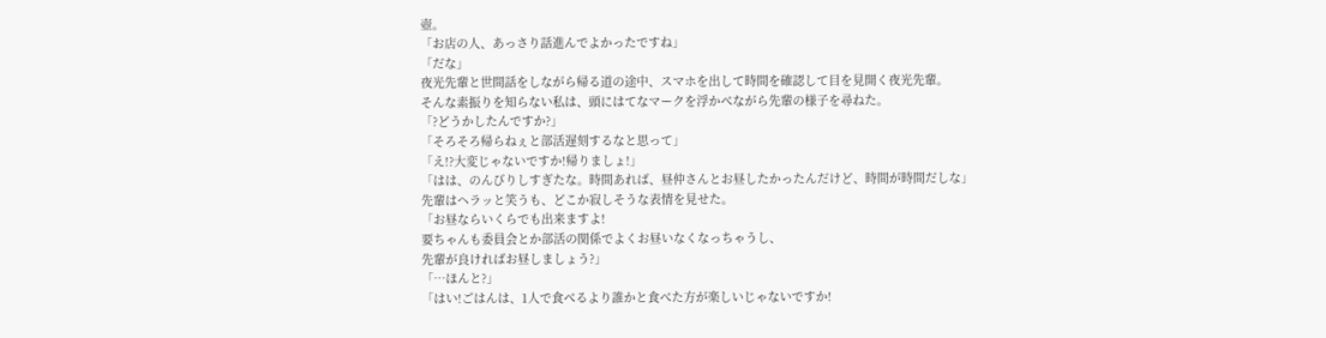壺。
「お店の人、あっさり話進んでよかったですね」
「だな」
夜光先輩と世間話をしながら帰る道の途中、スマホを出して時間を確認して目を見開く夜光先輩。
そんな素振りを知らない私は、頭にはてなマークを浮かべながら先輩の様子を尋ねた。
「?どうかしたんですか?」
「そろそろ帰らねぇと部活遅刻するなと思って」
「え!?大変じゃないですか!帰りましょ!」
「はは、のんびりしすぎたな。時間あれば、昼仲さんとお昼したかったんだけど、時間が時間だしな」
先輩はヘラッと笑うも、どこか寂しそうな表情を見せた。
「お昼ならいくらでも出来ますよ!
要ちゃんも委員会とか部活の関係でよくお昼いなくなっちゃうし、
先輩が良ければお昼しましょう?」
「…ほんと?」
「はい!ごはんは、1人で食べるより誰かと食べた方が楽しいじゃないですか!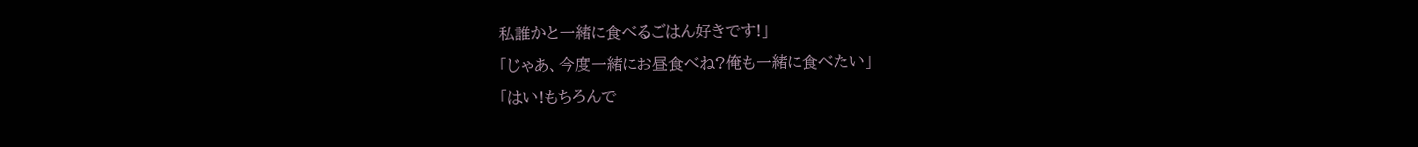私誰かと一緒に食べるごはん好きです!」
「じゃあ、今度一緒にお昼食べね?俺も一緒に食べたい」
「はい!もちろんで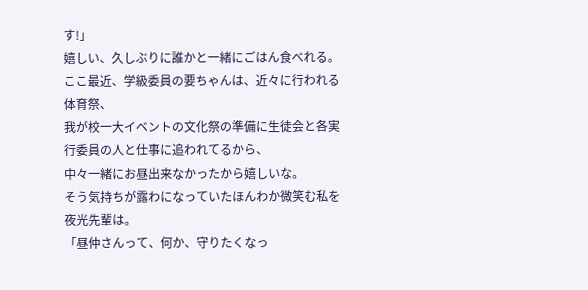す!」
嬉しい、久しぶりに誰かと一緒にごはん食べれる。
ここ最近、学級委員の要ちゃんは、近々に行われる体育祭、
我が校一大イベントの文化祭の準備に生徒会と各実行委員の人と仕事に追われてるから、
中々一緒にお昼出来なかったから嬉しいな。
そう気持ちが露わになっていたほんわか微笑む私を夜光先輩は。
「昼仲さんって、何か、守りたくなっ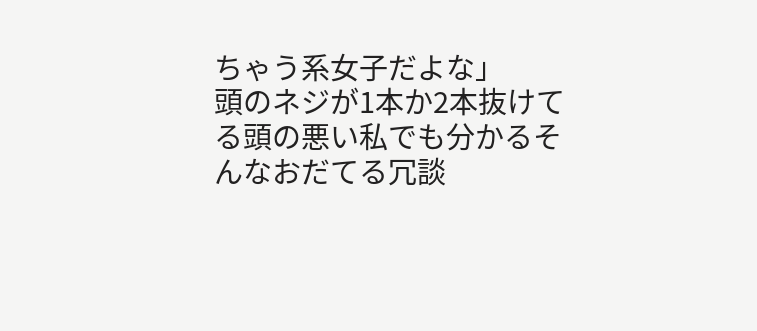ちゃう系女子だよな」
頭のネジが1本か2本抜けてる頭の悪い私でも分かるそんなおだてる冗談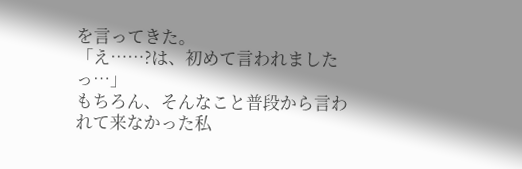を言ってきた。
「え……?は、初めて言われましたっ…」
もちろん、そんなこと普段から言われて来なかった私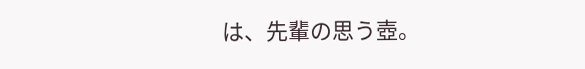は、先輩の思う壺。